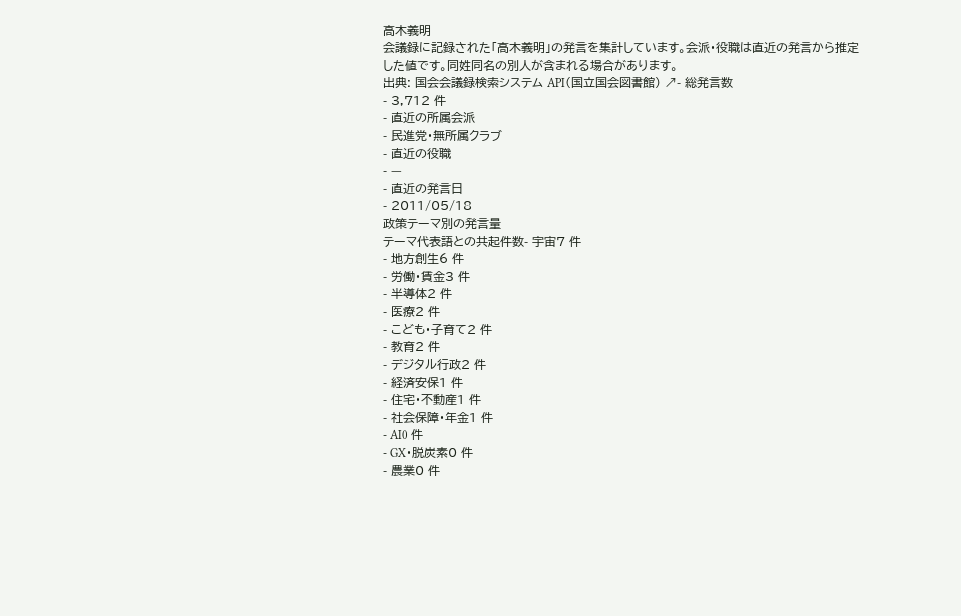高木義明
会議録に記録された「高木義明」の発言を集計しています。会派・役職は直近の発言から推定した値です。同姓同名の別人が含まれる場合があります。
出典: 国会会議録検索システム API(国立国会図書館) ↗- 総発言数
- 3,712 件
- 直近の所属会派
- 民進党・無所属クラブ
- 直近の役職
- —
- 直近の発言日
- 2011/05/18
政策テーマ別の発言量
テーマ代表語との共起件数- 宇宙7 件
- 地方創生6 件
- 労働・賃金3 件
- 半導体2 件
- 医療2 件
- こども・子育て2 件
- 教育2 件
- デジタル行政2 件
- 経済安保1 件
- 住宅・不動産1 件
- 社会保障・年金1 件
- AI0 件
- GX・脱炭素0 件
- 農業0 件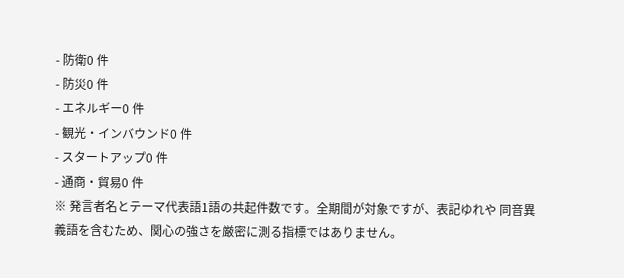- 防衛0 件
- 防災0 件
- エネルギー0 件
- 観光・インバウンド0 件
- スタートアップ0 件
- 通商・貿易0 件
※ 発言者名とテーマ代表語1語の共起件数です。全期間が対象ですが、表記ゆれや 同音異義語を含むため、関心の強さを厳密に測る指標ではありません。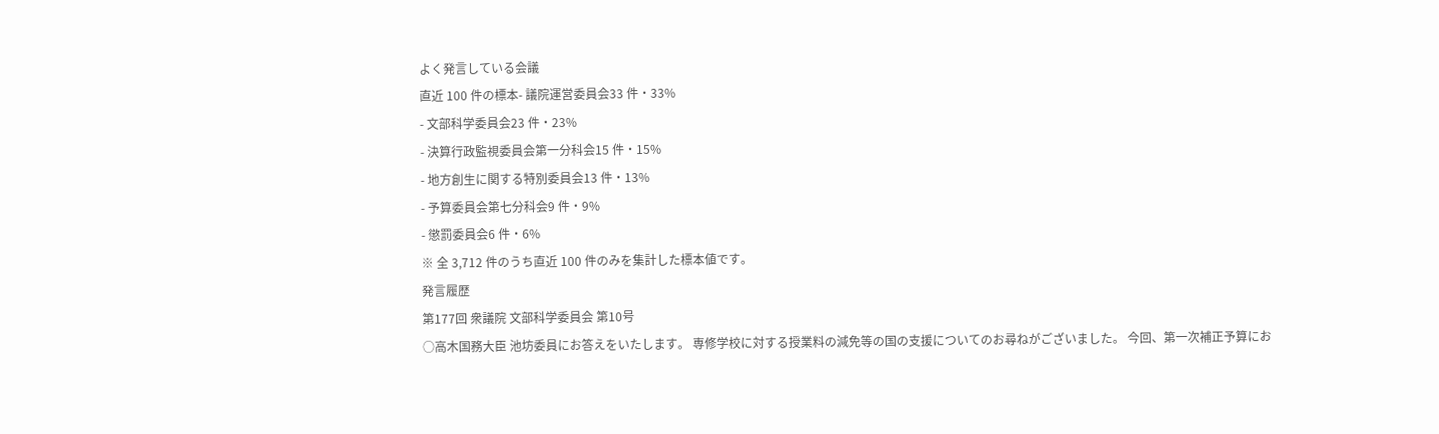よく発言している会議
直近 100 件の標本- 議院運営委員会33 件・33%
- 文部科学委員会23 件・23%
- 決算行政監視委員会第一分科会15 件・15%
- 地方創生に関する特別委員会13 件・13%
- 予算委員会第七分科会9 件・9%
- 懲罰委員会6 件・6%
※ 全 3,712 件のうち直近 100 件のみを集計した標本値です。
発言履歴
第177回 衆議院 文部科学委員会 第10号
○高木国務大臣 池坊委員にお答えをいたします。 専修学校に対する授業料の減免等の国の支援についてのお尋ねがございました。 今回、第一次補正予算にお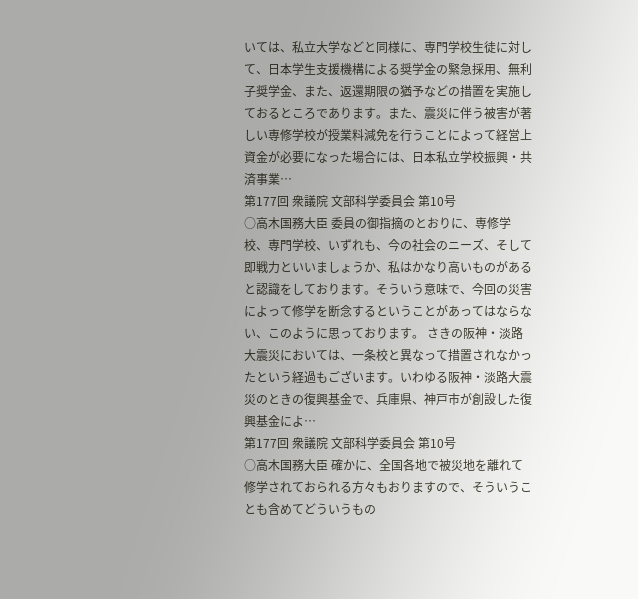いては、私立大学などと同様に、専門学校生徒に対して、日本学生支援機構による奨学金の緊急採用、無利子奨学金、また、返還期限の猶予などの措置を実施しておるところであります。また、震災に伴う被害が著しい専修学校が授業料減免を行うことによって経営上資金が必要になった場合には、日本私立学校振興・共済事業…
第177回 衆議院 文部科学委員会 第10号
○高木国務大臣 委員の御指摘のとおりに、専修学校、専門学校、いずれも、今の社会のニーズ、そして即戦力といいましょうか、私はかなり高いものがあると認識をしております。そういう意味で、今回の災害によって修学を断念するということがあってはならない、このように思っております。 さきの阪神・淡路大震災においては、一条校と異なって措置されなかったという経過もございます。いわゆる阪神・淡路大震災のときの復興基金で、兵庫県、神戸市が創設した復興基金によ…
第177回 衆議院 文部科学委員会 第10号
○高木国務大臣 確かに、全国各地で被災地を離れて修学されておられる方々もおりますので、そういうことも含めてどういうもの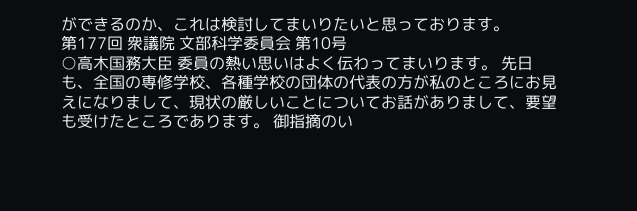ができるのか、これは検討してまいりたいと思っております。
第177回 衆議院 文部科学委員会 第10号
○高木国務大臣 委員の熱い思いはよく伝わってまいります。 先日も、全国の専修学校、各種学校の団体の代表の方が私のところにお見えになりまして、現状の厳しいことについてお話がありまして、要望も受けたところであります。 御指摘のい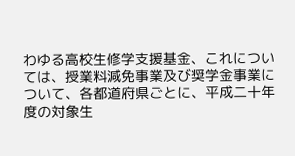わゆる高校生修学支援基金、これについては、授業料減免事業及び奨学金事業について、各都道府県ごとに、平成二十年度の対象生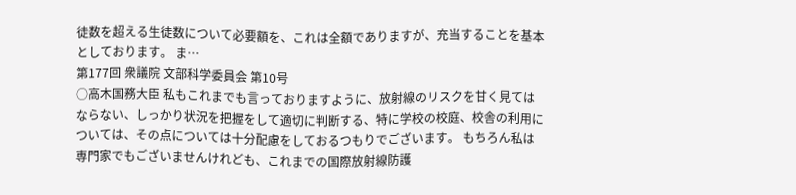徒数を超える生徒数について必要額を、これは全額でありますが、充当することを基本としております。 ま…
第177回 衆議院 文部科学委員会 第10号
○高木国務大臣 私もこれまでも言っておりますように、放射線のリスクを甘く見てはならない、しっかり状況を把握をして適切に判断する、特に学校の校庭、校舎の利用については、その点については十分配慮をしておるつもりでございます。 もちろん私は専門家でもございませんけれども、これまでの国際放射線防護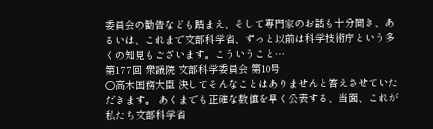委員会の勧告なども踏まえ、そして専門家のお話も十分聞き、あるいは、これまで文部科学省、ずっと以前は科学技術庁という多くの知見もございます。こういうこと…
第177回 衆議院 文部科学委員会 第10号
○高木国務大臣 決してそんなことはありませんと答えさせていただきます。 あくまでも正確な数値を早く公表する、当面、これが私たち文部科学省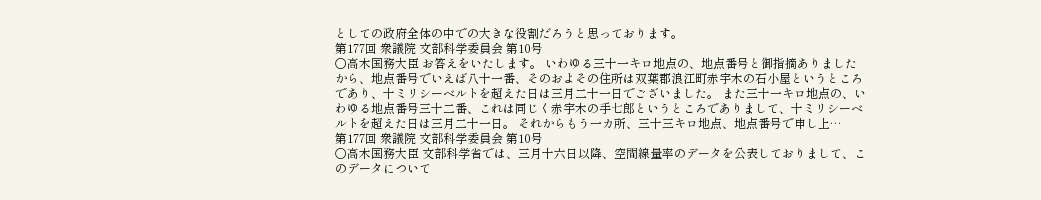としての政府全体の中での大きな役割だろうと思っております。
第177回 衆議院 文部科学委員会 第10号
○高木国務大臣 お答えをいたします。 いわゆる三十一キロ地点の、地点番号と御指摘ありましたから、地点番号でいえば八十一番、そのおよその住所は双葉郡浪江町赤宇木の石小屋というところであり、十ミリシーベルトを超えた日は三月二十一日でございました。 また三十一キロ地点の、いわゆる地点番号三十二番、これは同じく赤宇木の手七郎というところでありまして、十ミリシーベルトを超えた日は三月二十一日。 それからもう一カ所、三十三キロ地点、地点番号で申し上…
第177回 衆議院 文部科学委員会 第10号
○高木国務大臣 文部科学省では、三月十六日以降、空間線量率のデータを公表しておりまして、このデータについて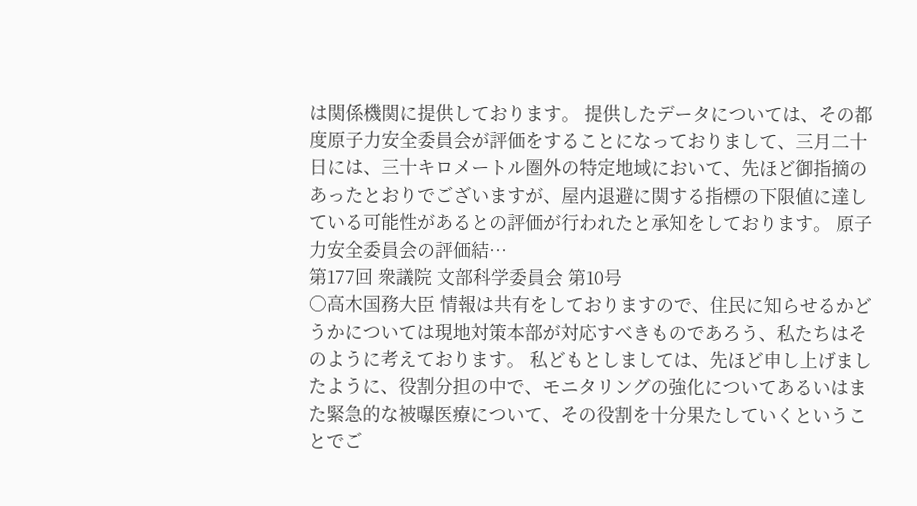は関係機関に提供しております。 提供したデータについては、その都度原子力安全委員会が評価をすることになっておりまして、三月二十日には、三十キロメートル圏外の特定地域において、先ほど御指摘のあったとおりでございますが、屋内退避に関する指標の下限値に達している可能性があるとの評価が行われたと承知をしております。 原子力安全委員会の評価結…
第177回 衆議院 文部科学委員会 第10号
○高木国務大臣 情報は共有をしておりますので、住民に知らせるかどうかについては現地対策本部が対応すべきものであろう、私たちはそのように考えております。 私どもとしましては、先ほど申し上げましたように、役割分担の中で、モニタリングの強化についてあるいはまた緊急的な被曝医療について、その役割を十分果たしていくということでご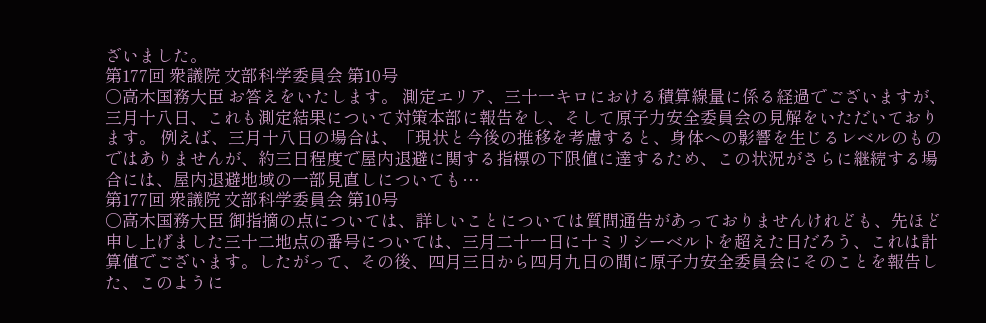ざいました。
第177回 衆議院 文部科学委員会 第10号
○高木国務大臣 お答えをいたします。 測定エリア、三十一キロにおける積算線量に係る経過でございますが、三月十八日、これも測定結果について対策本部に報告をし、そして原子力安全委員会の見解をいただいております。 例えば、三月十八日の場合は、「現状と今後の推移を考慮すると、身体への影響を生じるレベルのものではありませんが、約三日程度で屋内退避に関する指標の下限値に達するため、この状況がさらに継続する場合には、屋内退避地域の一部見直しについても…
第177回 衆議院 文部科学委員会 第10号
○高木国務大臣 御指摘の点については、詳しいことについては質問通告があっておりませんけれども、先ほど申し上げました三十二地点の番号については、三月二十一日に十ミリシーベルトを超えた日だろう、これは計算値でございます。したがって、その後、四月三日から四月九日の間に原子力安全委員会にそのことを報告した、このように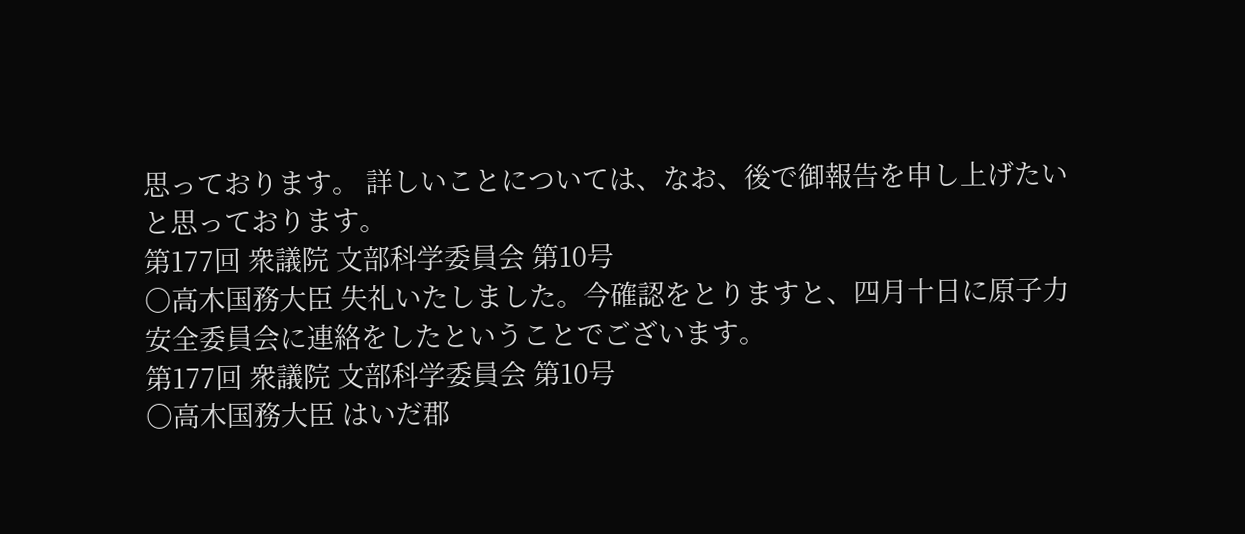思っております。 詳しいことについては、なお、後で御報告を申し上げたいと思っております。
第177回 衆議院 文部科学委員会 第10号
○高木国務大臣 失礼いたしました。今確認をとりますと、四月十日に原子力安全委員会に連絡をしたということでございます。
第177回 衆議院 文部科学委員会 第10号
○高木国務大臣 はいだ郡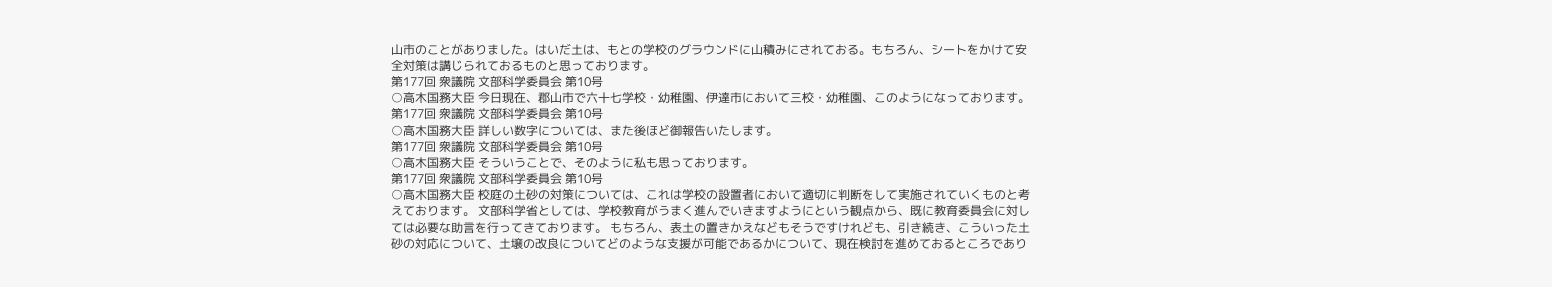山市のことがありました。はいだ土は、もとの学校のグラウンドに山積みにされておる。もちろん、シートをかけて安全対策は講じられておるものと思っております。
第177回 衆議院 文部科学委員会 第10号
○高木国務大臣 今日現在、郡山市で六十七学校・幼稚園、伊達市において三校・幼稚園、このようになっております。
第177回 衆議院 文部科学委員会 第10号
○高木国務大臣 詳しい数字については、また後ほど御報告いたします。
第177回 衆議院 文部科学委員会 第10号
○高木国務大臣 そういうことで、そのように私も思っております。
第177回 衆議院 文部科学委員会 第10号
○高木国務大臣 校庭の土砂の対策については、これは学校の設置者において適切に判断をして実施されていくものと考えております。 文部科学省としては、学校教育がうまく進んでいきますようにという観点から、既に教育委員会に対しては必要な助言を行ってきております。 もちろん、表土の置きかえなどもそうですけれども、引き続き、こういった土砂の対応について、土壌の改良についてどのような支援が可能であるかについて、現在検討を進めておるところであり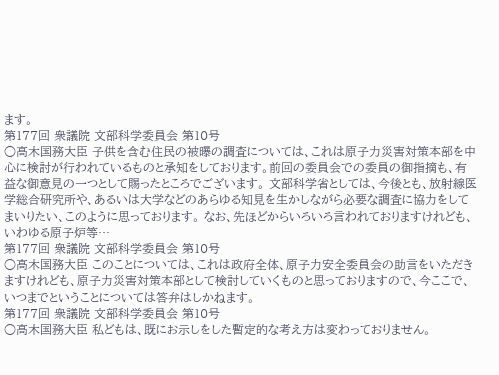ます。
第177回 衆議院 文部科学委員会 第10号
○高木国務大臣 子供を含む住民の被曝の調査については、これは原子力災害対策本部を中心に検討が行われているものと承知をしております。前回の委員会での委員の御指摘も、有益な御意見の一つとして賜ったところでございます。 文部科学省としては、今後とも、放射線医学総合研究所や、あるいは大学などのあらゆる知見を生かしながら必要な調査に協力をしてまいりたい、このように思っております。 なお、先ほどからいろいろ言われておりますけれども、いわゆる原子炉等…
第177回 衆議院 文部科学委員会 第10号
○高木国務大臣 このことについては、これは政府全体、原子力安全委員会の助言をいただきますけれども、原子力災害対策本部として検討していくものと思っておりますので、今ここで、いつまでということについては答弁はしかねます。
第177回 衆議院 文部科学委員会 第10号
○高木国務大臣 私どもは、既にお示しをした暫定的な考え方は変わっておりません。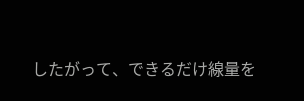したがって、できるだけ線量を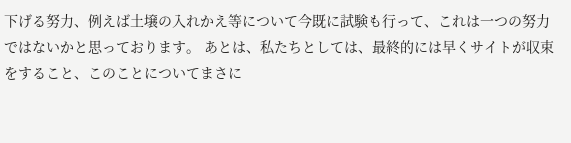下げる努力、例えば土壌の入れかえ等について今既に試験も行って、これは一つの努力ではないかと思っております。 あとは、私たちとしては、最終的には早くサイトが収束をすること、このことについてまさに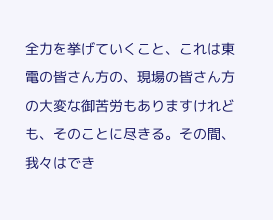全力を挙げていくこと、これは東電の皆さん方の、現場の皆さん方の大変な御苦労もありますけれども、そのことに尽きる。その間、我々はでき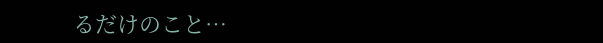るだけのこと…